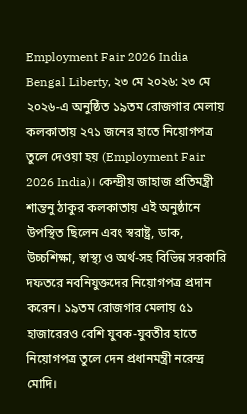Employment Fair 2026 India
Bengal Liberty, ২৩ মে ২০২৬: ২৩ মে ২০২৬-এ অনুষ্ঠিত ১৯তম রোজগার মেলায় কলকাতায় ২৭১ জনের হাতে নিয়োগপত্র তুলে দেওয়া হয় (Employment Fair 2026 India)। কেন্দ্রীয় জাহাজ প্রতিমন্ত্রী শান্তনু ঠাকুর কলকাতায় এই অনুষ্ঠানে উপস্থিত ছিলেন এবং স্বরাষ্ট্র, ডাক, উচ্চশিক্ষা, স্বাস্থ্য ও অর্থ-সহ বিভিন্ন সরকারি দফতরে নবনিযুক্তদের নিয়োগপত্র প্রদান করেন। ১৯তম রোজগার মেলায় ৫১ হাজারেরও বেশি যুবক-যুবতীর হাতে নিয়োগপত্র তুলে দেন প্রধানমন্ত্রী নরেন্দ্র মোদি।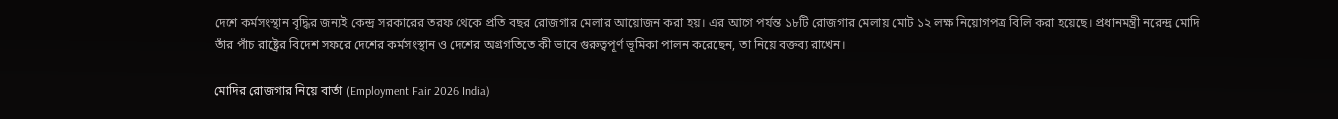দেশে কর্মসংস্থান বৃদ্ধির জন্যই কেন্দ্র সরকারের তরফ থেকে প্রতি বছর রোজগার মেলার আয়োজন করা হয়। এর আগে পর্যন্ত ১৮টি রোজগার মেলায় মোট ১২ লক্ষ নিয়োগপত্র বিলি করা হয়েছে। প্রধানমন্ত্রী নরেন্দ্র মোদি তাঁর পাঁচ রাষ্ট্রের বিদেশ সফরে দেশের কর্মসংস্থান ও দেশের অগ্রগতিতে কী ভাবে গুরুত্বপূর্ণ ভূমিকা পালন করেছেন, তা নিয়ে বক্তব্য রাখেন।

মোদির রোজগার নিয়ে বার্তা (Employment Fair 2026 India)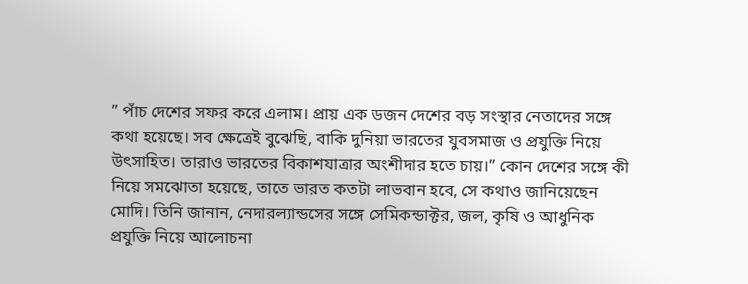” পাঁচ দেশের সফর করে এলাম। প্রায় এক ডজন দেশের বড় সংস্থার নেতাদের সঙ্গে কথা হয়েছে। সব ক্ষেত্রেই বুঝেছি, বাকি দুনিয়া ভারতের যুবসমাজ ও প্রযুক্তি নিয়ে উৎসাহিত। তারাও ভারতের বিকাশযাত্রার অংশীদার হতে চায়।” কোন দেশের সঙ্গে কী নিয়ে সমঝোতা হয়েছে, তাতে ভারত কতটা লাভবান হবে, সে কথাও জানিয়েছেন মোদি। তিনি জানান, নেদারল্যান্ডসের সঙ্গে সেমিকন্ডাক্টর, জল, কৃষি ও আধুনিক প্রযুক্তি নিয়ে আলোচনা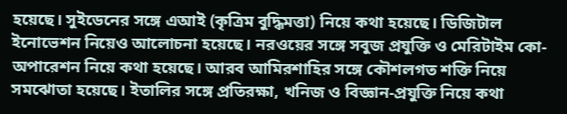হয়েছে। সুইডেনের সঙ্গে এআই (কৃত্রিম বুদ্ধিমত্তা) নিয়ে কথা হয়েছে। ডিজিটাল ইনোভেশন নিয়েও আলোচনা হয়েছে। নরওয়ের সঙ্গে সবুজ প্রযুক্তি ও মেরিটাইম কো-অপারেশন নিয়ে কথা হয়েছে। আরব আমিরশাহির সঙ্গে কৌশলগত শক্তি নিয়ে সমঝোতা হয়েছে। ইতালির সঙ্গে প্রতিরক্ষা, খনিজ ও বিজ্ঞান-প্রযুক্তি নিয়ে কথা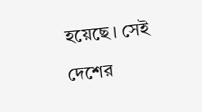হয়েছে। সেই দেশের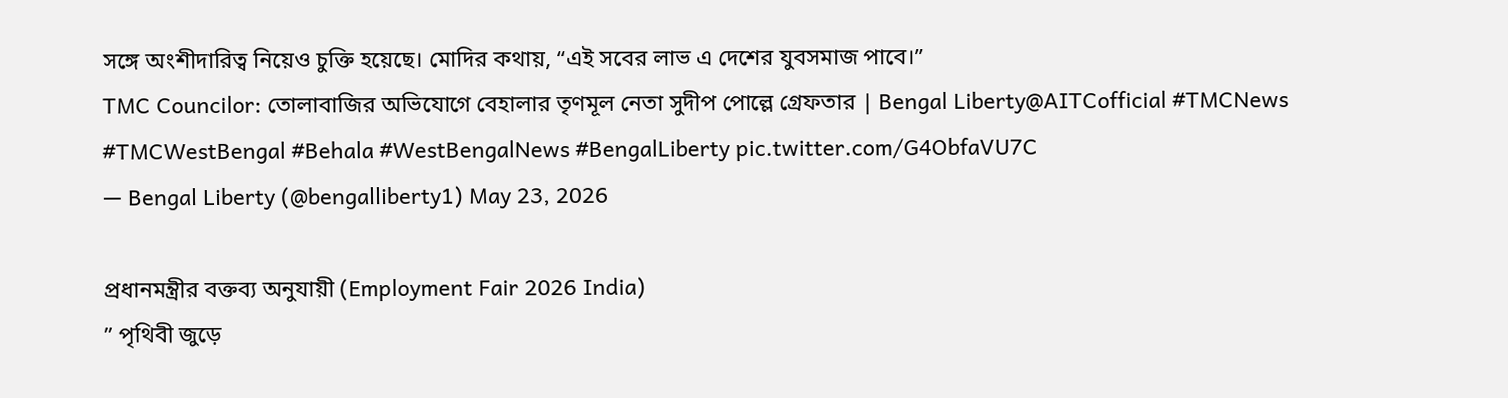সঙ্গে অংশীদারিত্ব নিয়েও চুক্তি হয়েছে। মোদির কথায়, “এই সবের লাভ এ দেশের যুবসমাজ পাবে।”
TMC Councilor: তোলাবাজির অভিযোগে বেহালার তৃণমূল নেতা সুদীপ পোল্লে গ্রেফতার | Bengal Liberty@AITCofficial #TMCNews #TMCWestBengal #Behala #WestBengalNews #BengalLiberty pic.twitter.com/G4ObfaVU7C
— Bengal Liberty (@bengalliberty1) May 23, 2026

প্রধানমন্ত্রীর বক্তব্য অনুযায়ী (Employment Fair 2026 India)
” পৃথিবী জুড়ে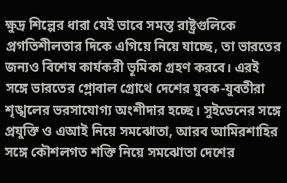ক্ষুদ্র শিল্পের ধারা যেই ভাবে সমস্ত রাষ্ট্রগুলিকে প্রগতিশীলতার দিকে এগিয়ে নিয়ে যাচ্ছে, তা ভারতের জন্যও বিশেষ কার্যকরী ভূমিকা গ্রহণ করবে। এরই সঙ্গে ভারতের গ্লোবাল গ্রোথে দেশের যুবক-যুবতীরা শৃঙ্খলের ভরসাযোগ্য অংশীদার হচ্ছে। সুইডেনের সঙ্গে প্রযুক্তি ও এআই নিয়ে সমঝোতা, আরব আমিরশাহির সঙ্গে কৌশলগত শক্তি নিয়ে সমঝোতা দেশের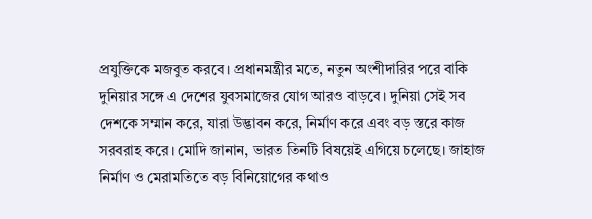প্রযুক্তিকে মজবুত করবে। প্রধানমন্ত্রীর মতে, নতুন অংশীদারির পরে বাকি দুনিয়ার সঙ্গে এ দেশের যুবসমাজের যোগ আরও বাড়বে। দুনিয়া সেই সব দেশকে সম্মান করে, যারা উদ্ভাবন করে, নির্মাণ করে এবং বড় স্তরে কাজ সরবরাহ করে। মোদি জানান, ভারত তিনটি বিষয়েই এগিয়ে চলেছে। জাহাজ নির্মাণ ও মেরামতিতে বড় বিনিয়োগের কথাও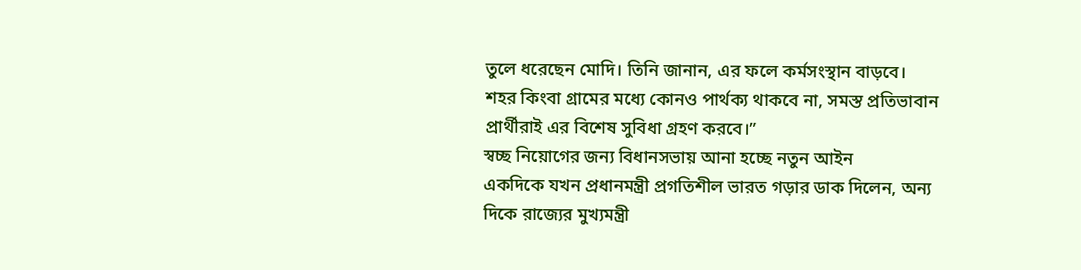তুলে ধরেছেন মোদি। তিনি জানান, এর ফলে কর্মসংস্থান বাড়বে।
শহর কিংবা গ্রামের মধ্যে কোনও পার্থক্য থাকবে না, সমস্ত প্রতিভাবান প্রার্থীরাই এর বিশেষ সুবিধা গ্রহণ করবে।”
স্বচ্ছ নিয়োগের জন্য বিধানসভায় আনা হচ্ছে নতুন আইন
একদিকে যখন প্রধানমন্ত্রী প্রগতিশীল ভারত গড়ার ডাক দিলেন, অন্য দিকে রাজ্যের মুখ্যমন্ত্রী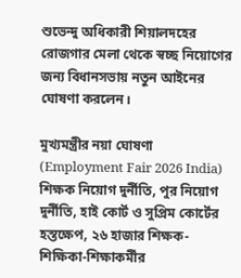শুভেন্দু অধিকারী শিয়ালদহের রোজগার মেলা থেকে স্বচ্ছ নিয়োগের জন্য বিধানসভায় নতুন আইনের ঘোষণা করলেন।

মুখ্যমন্ত্রীর নয়া ঘোষণা (Employment Fair 2026 India)
শিক্ষক নিয়োগ দুর্নীতি, পুর নিয়োগ দুর্নীতি, হাই কোর্ট ও সুপ্রিম কোর্টের হস্তক্ষেপ, ২৬ হাজার শিক্ষক-শিক্ষিকা-শিক্ষাকর্মীর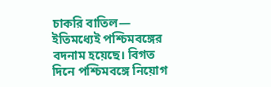চাকরি বাতিল— ইতিমধ্যেই পশ্চিমবঙ্গের বদনাম হয়েছে। বিগত দিনে পশ্চিমবঙ্গে নিয়োগ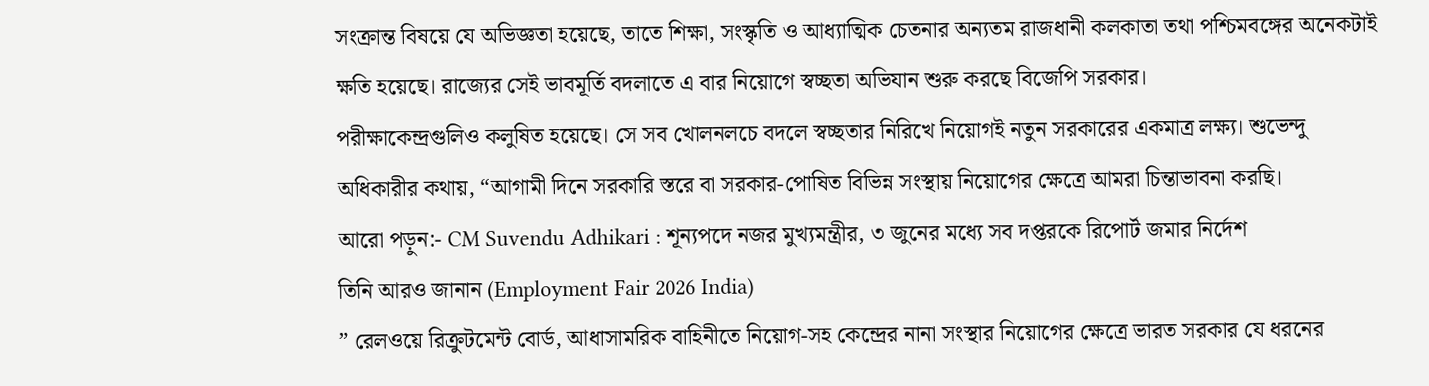সংক্রান্ত বিষয়ে যে অভিজ্ঞতা হয়েছে, তাতে শিক্ষা, সংস্কৃতি ও আধ্যাত্মিক চেতনার অন্যতম রাজধানী কলকাতা তথা পশ্চিমবঙ্গের অনেকটাই ক্ষতি হয়েছে। রাজ্যের সেই ভাবমূর্তি বদলাতে এ বার নিয়োগে স্বচ্ছতা অভিযান শুরু করছে বিজেপি সরকার।
পরীক্ষাকেন্দ্রগুলিও কলুষিত হয়েছে। সে সব খোলনলচে বদলে স্বচ্ছতার নিরিখে নিয়োগই নতুন সরকারের একমাত্র লক্ষ্য। শুভেন্দু অধিকারীর কথায়, “আগামী দিনে সরকারি স্তরে বা সরকার-পোষিত বিভিন্ন সংস্থায় নিয়োগের ক্ষেত্রে আমরা চিন্তাভাবনা করছি।
আরো পড়ুন:- CM Suvendu Adhikari : শূন্যপদে নজর মুখ্যমন্ত্রীর, ৩ জুনের মধ্যে সব দপ্তরকে রিপোর্ট জমার নির্দেশ
তিনি আরও জানান (Employment Fair 2026 India)
” রেলওয়ে রিক্রুটমেন্ট বোর্ড, আধাসামরিক বাহিনীতে নিয়োগ-সহ কেন্দ্রের নানা সংস্থার নিয়োগের ক্ষেত্রে ভারত সরকার যে ধরনের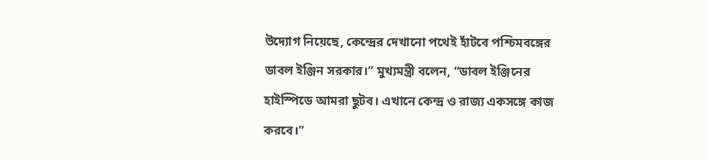উদ্যোগ নিয়েছে, কেন্দ্রের দেখানো পথেই হাঁটবে পশ্চিমবঙ্গের ডাবল ইঞ্জিন সরকার।” মুখ্যমন্ত্রী বলেন, “ডাবল ইঞ্জিনের হাইস্পিডে আমরা ছুটব। এখানে কেন্দ্র ও রাজ্য একসঙ্গে কাজ করবে।”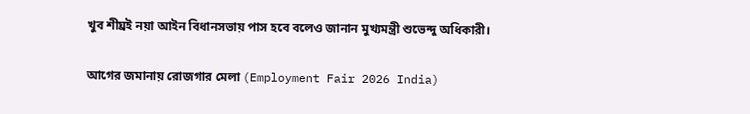খুব শীঘ্রই নয়া আইন বিধানসভায় পাস হবে বলেও জানান মুখ্যমন্ত্রী শুভেন্দু অধিকারী।

আগের জমানায় রোজগার মেলা (Employment Fair 2026 India)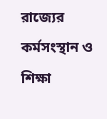রাজ্যের কর্মসংস্থান ও শিক্ষা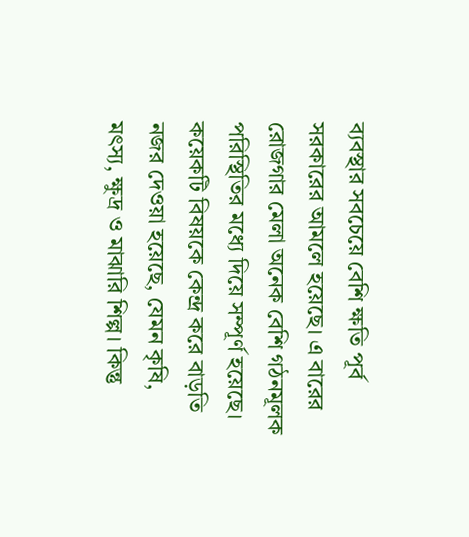ব্যবস্থার সবচেয়ে বেশি ক্ষতি পূর্ব সরকারের আমলে হয়েছে। এ বারের রোজগার মেলা অনেক বেশি গঠনমূলক পরিস্থিতির মধ্যে দিয়ে সম্পূর্ণ হয়েছে। কয়েকটি বিষয়কে কেন্দ্র করে বাড়তি নজর দেওয়া হয়েছে, যেমন কৃষি, মৎস্য, ক্ষুদ্র ও মাঝারি শিল্প। কিন্তু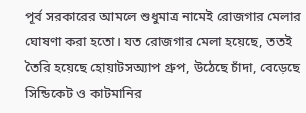পূর্ব সরকারের আমলে শুধুমাত্র নামেই রোজগার মেলার ঘোষণা করা হতো। যত রোজগার মেলা হয়েছে, ততই তৈরি হয়েছে হোয়াটসঅ্যাপ গ্রুপ, উঠেছে চাঁদা, বেড়েছে সিন্ডিকেট ও কাটমানির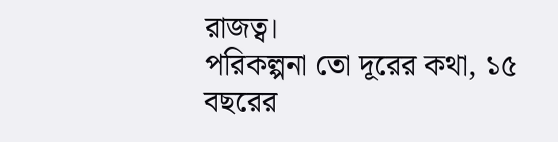রাজত্ব।
পরিকল্পনা তো দূরের কথা, ১৫ বছরের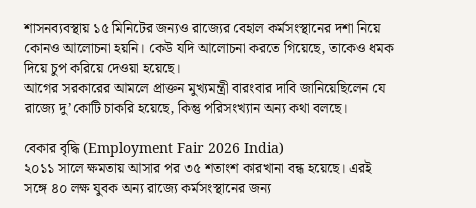শাসনব্যবস্থায় ১৫ মিনিটের জন্যও রাজ্যের বেহাল কর্মসংস্থানের দশা নিয়ে কোনও আলোচনা হয়নি। কেউ যদি আলোচনা করতে গিয়েছে, তাকেও ধমক দিয়ে চুপ করিয়ে দেওয়া হয়েছে।
আগের সরকারের আমলে প্রাক্তন মুখ্যমন্ত্রী বারংবার দাবি জানিয়েছিলেন যে রাজ্যে দু’কোটি চাকরি হয়েছে, কিন্তু পরিসংখ্যান অন্য কথা বলছে।

বেকার বৃদ্ধি (Employment Fair 2026 India)
২০১১ সালে ক্ষমতায় আসার পর ৩৫ শতাংশ কারখানা বন্ধ হয়েছে। এরই সঙ্গে ৪০ লক্ষ যুবক অন্য রাজ্যে কর্মসংস্থানের জন্য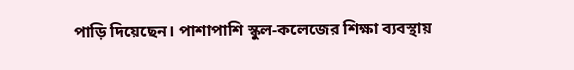পাড়ি দিয়েছেন। পাশাপাশি স্কুল-কলেজের শিক্ষা ব্যবস্থায়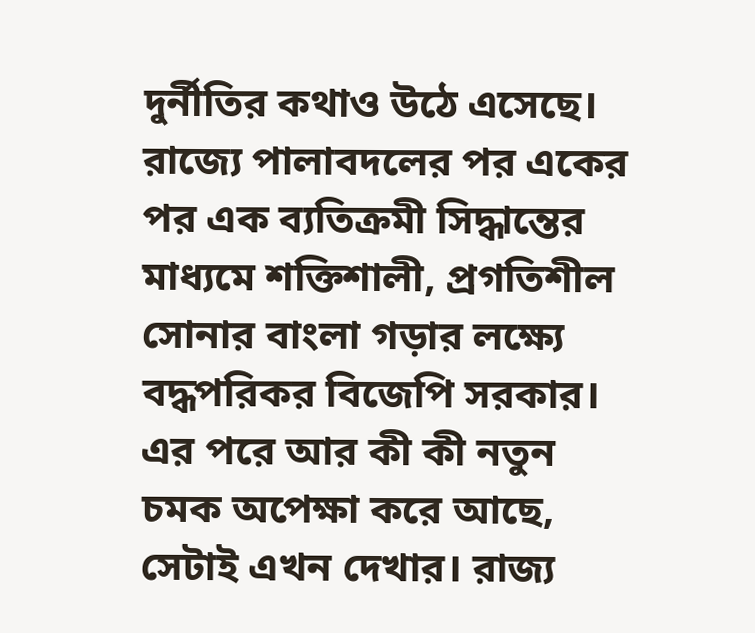দুর্নীতির কথাও উঠে এসেছে।
রাজ্যে পালাবদলের পর একের পর এক ব্যতিক্রমী সিদ্ধান্তের মাধ্যমে শক্তিশালী, প্রগতিশীল সোনার বাংলা গড়ার লক্ষ্যে বদ্ধপরিকর বিজেপি সরকার। এর পরে আর কী কী নতুন চমক অপেক্ষা করে আছে, সেটাই এখন দেখার। রাজ্য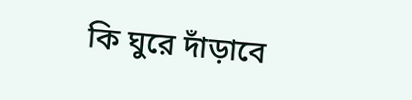কি ঘুরে দাঁড়াবে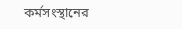কর্মসংস্থানের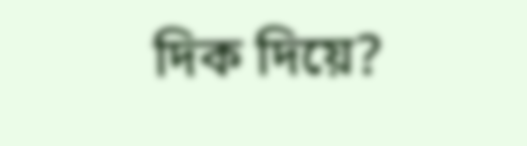দিক দিয়ে?